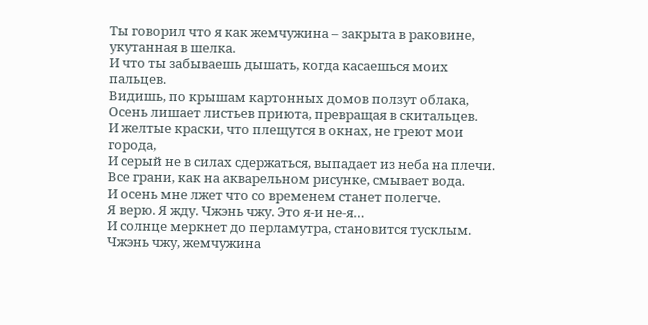Ты говорил что я как жемчужина – закрыта в раковине, укутанная в шелка.
И что ты забываешь дышать, когда касаешься моих пальцев.
Видишь, по крышам картонных домов ползут облака,
Осень лишает листьев приюта, превращая в скитальцев.
И желтые краски, что плещутся в окнах, не греют мои города,
И серый не в силах сдержаться, выпадает из неба на плечи.
Все грани, как на акварельном рисунке, смывает вода.
И осень мне лжет что со временем станет полегче.
Я верю. Я жду. Чжэнь чжу. Это я-и не-я…
И солнце меркнет до перламутра, становится тусклым.
Чжэнь чжу, жемчужина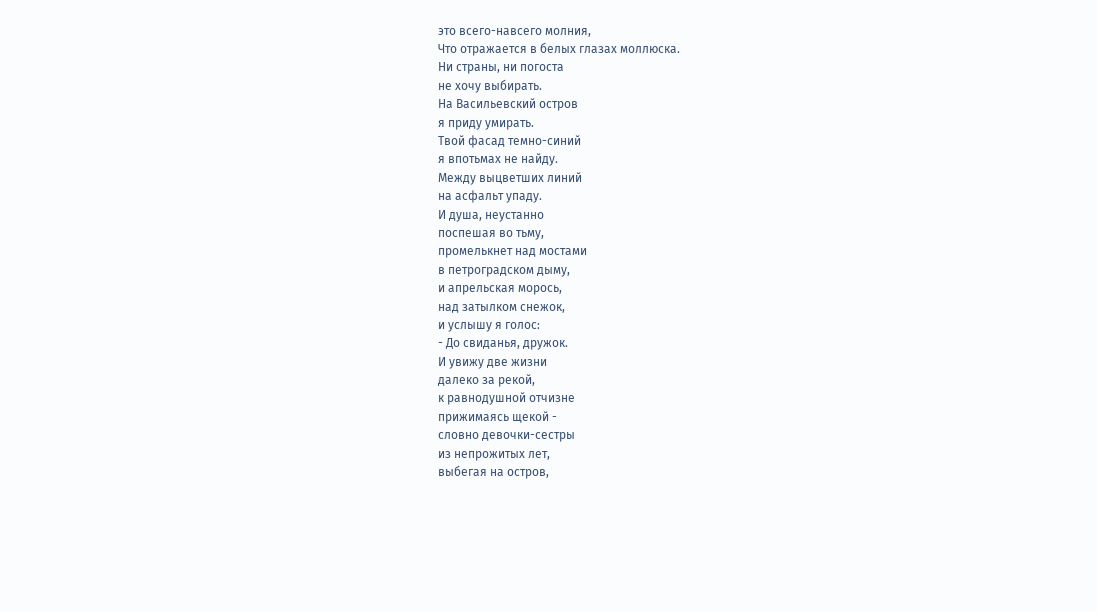это всего-навсего молния,
Что отражается в белых глазах моллюска.
Ни страны, ни погоста
не хочу выбирать.
На Васильевский остров
я приду умирать.
Твой фасад темно-синий
я впотьмах не найду.
Между выцветших линий
на асфальт упаду.
И душа, неустанно
поспешая во тьму,
промелькнет над мостами
в петроградском дыму,
и апрельская морось,
над затылком снежок,
и услышу я голос:
- До свиданья, дружок.
И увижу две жизни
далеко за рекой,
к равнодушной отчизне
прижимаясь щекой -
словно девочки-сестры
из непрожитых лет,
выбегая на остров,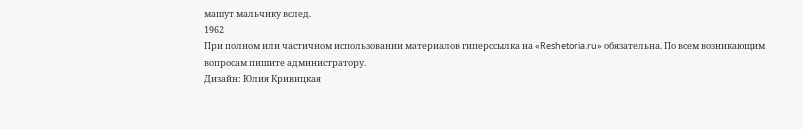машут мальчику вслед.
1962
При полном или частичном использовании материалов гиперссылка на «Reshetoria.ru» обязательна. По всем возникающим вопросам пишите администратору.
Дизайн: Юлия Кривицкая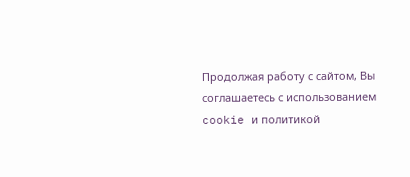Продолжая работу с сайтом, Вы соглашаетесь с использованием cookie и политикой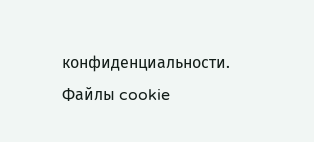конфиденциальности. Файлы cookie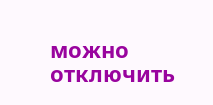можно отключить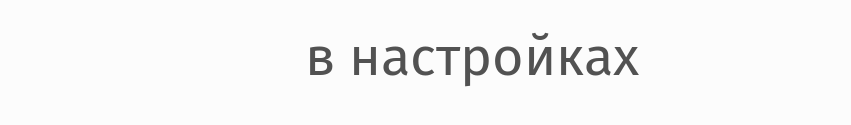в настройках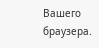Вашего браузера.